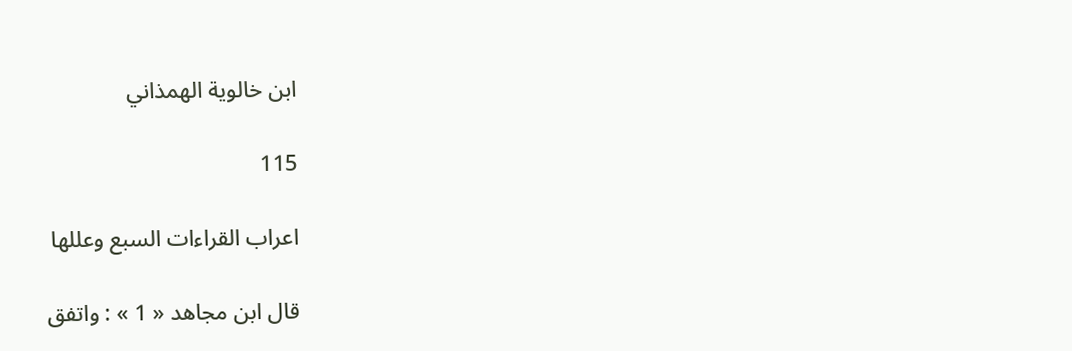ابن خالوية الهمذاني

115

اعراب القراءات السبع وعللها

قال ابن مجاهد « 1 » : واتفق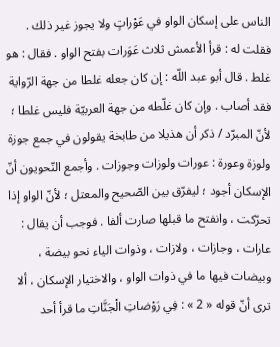الناس على إسكان الواو في عَوْراتٍ ولا يجوز غير ذلك . فقلت له : قرأ الأعمش ثلاث عَوَرات بفتح الواو . فقال : هو غلط . قال أبو عبد اللّه : إن كان جعله غلطا من جهة الرّواية فقد أصاب . وإن كان غلّطه من جهة العربيّة فليس غلطا ؛ لأنّ المبرّد / ذكر أن هذيلا من طابخة يقولون في جمع جوزة ولوزة وعورة : عورات ولوزات وجوزات . وأجمع النّحويون أنّ الإسكان أجود ؛ ليفرّق بين الصّحيح والمعتل ؛ لأنّ الواو إذا تحرّكت ، وانفتح ما قبلها صارت ألفا . فوجب أن يقال : عارات ، وجازات ، ولازات ، وذوات الياء نحو بيضة ، وبيضات فيها ما في ذوات الواو ، والاختيار الإسكان ، ألا ترى أنّ قوله « 2 » : فِي رَوْضاتِ الْجَنَّاتِ ما قرأ أحد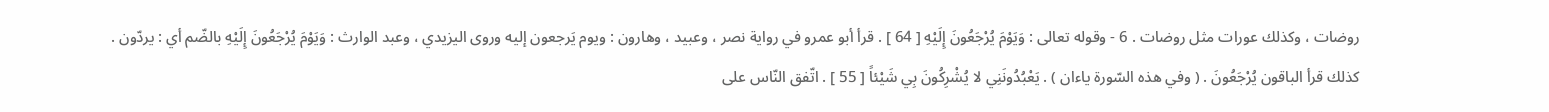روضات ، وكذلك عورات مثل روضات . 6 - وقوله تعالى : وَيَوْمَ يُرْجَعُونَ إِلَيْهِ [ 64 ] . قرأ أبو عمرو في رواية نصر ، وعبيد ، وهارون : ويوم يَرجعون إليه وروى اليزيدي ، وعبد الوارث : وَيَوْمَ يُرْجَعُونَ إِلَيْهِ بالضّم أي : يردّون . كذلك قرأ الباقون يُرْجَعُونَ . ( وفي هذه السّورة ياءان ) . يَعْبُدُونَنِي لا يُشْرِكُونَ بِي شَيْئاً [ 55 ] . اتّفق النّاس على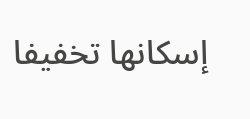إسكانها تخفيفا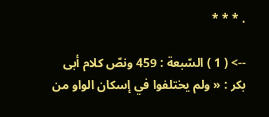. * * *

--> ( 1 ) السّبعة : 459 ونصّ كلام أبى بكر : « ولم يختلفوا في إسكان الواو من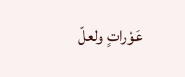عَوْراتٍ ولعلّ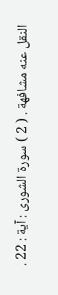النقل عنه مشافهة . ( 2 ) سورة الشورى : آية : 22 .